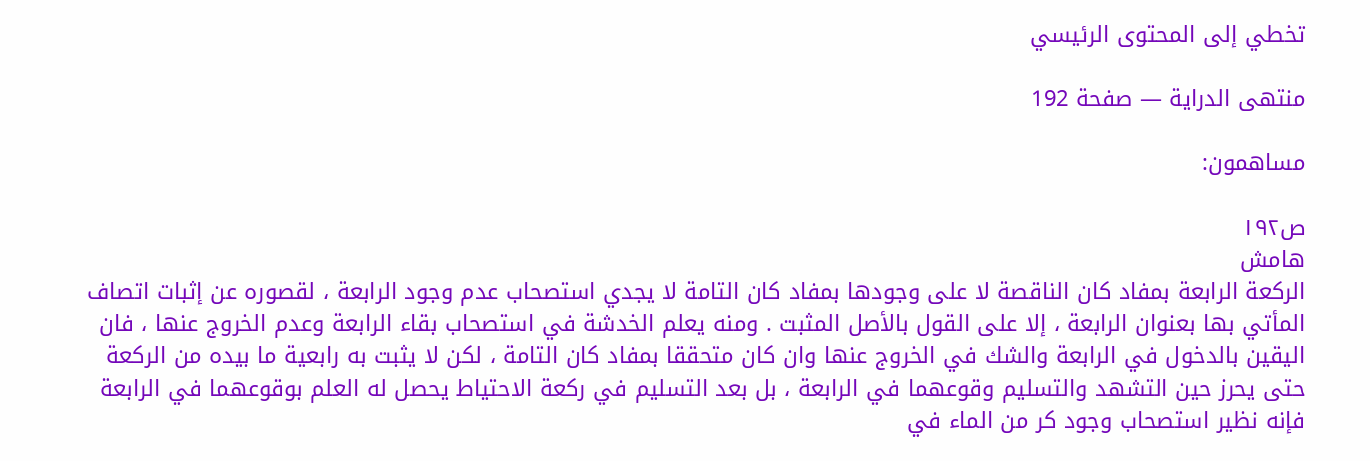تخطي إلى المحتوى الرئيسي

منتهى الدراية — صفحة 192

مساهمون:

ص١٩٢
هامش
الركعة الرابعة بمفاد كان الناقصة لا على وجودها بمفاد كان التامة لا يجدي استصحاب عدم وجود الرابعة ، لقصوره عن إثبات اتصاف المأتي بها بعنوان الرابعة ، إلا على القول بالأصل المثبت . ومنه يعلم الخدشة في استصحاب بقاء الرابعة وعدم الخروج عنها ، فان اليقين بالدخول في الرابعة والشك في الخروج عنها وان كان متحققا بمفاد كان التامة ، لكن لا يثبت به رابعية ما بيده من الركعة حتى يحرز حين التشهد والتسليم وقوعهما في الرابعة ، بل بعد التسليم في ركعة الاحتياط يحصل له العلم بوقوعهما في الرابعة فإنه نظير استصحاب وجود كر من الماء في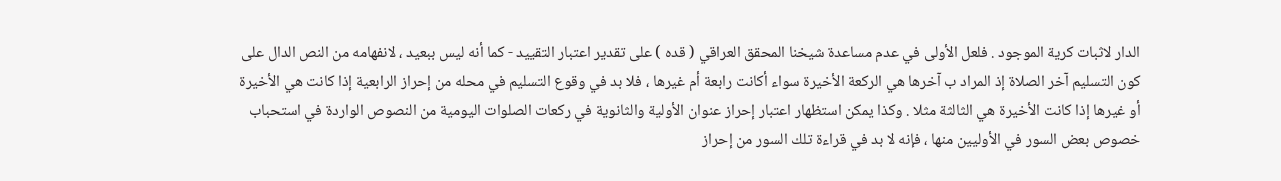الدار لاثبات كرية الموجود . فلعل الأولى في عدم مساعدة شيخنا المحقق العراقي ( قده ) على تقدير اعتبار التقييد - كما أنه ليس ببعيد ، لانفهامه من النص الدال على كون التسليم آخر الصلاة إذ المراد ب آخرها هي الركعة الأخيرة سواء أكانت رابعة أم غيرها ، فلا بد في وقوع التسليم في محله من إحراز الرابعية إذا كانت هي الأخيرة أو غيرها إذا كانت الأخيرة هي الثالثة مثلا . وكذا يمكن استظهار اعتبار إحراز عنوان الأولية والثانوية في ركعات الصلوات اليومية من النصوص الواردة في استحباب خصوص بعض السور في الأوليين منها ، فإنه لا بد في قراءة تلك السور من إحراز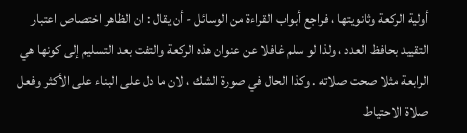أولية الركعة وثانويتها ، فراجع أبواب القراءة من الوسائل - أن يقال : ان الظاهر اختصاص اعتبار التقييد بحافظ العدد ، ولذا لو سلم غافلا عن عنوان هذه الركعة والتفت بعد التسليم إلى كونها هي الرابعة مثلا صحت صلاته . وكذا الحال في صورة الشك ، لان ما دل على البناء على الأكثر وفعل صلاة الاحتياط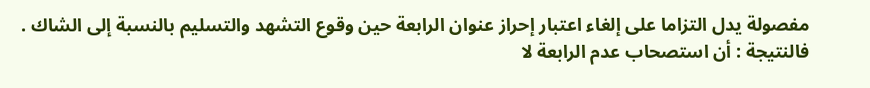مفصولة يدل التزاما على إلغاء اعتبار إحراز عنوان الرابعة حين وقوع التشهد والتسليم بالنسبة إلى الشاك . فالنتيجة : أن استصحاب عدم الرابعة لا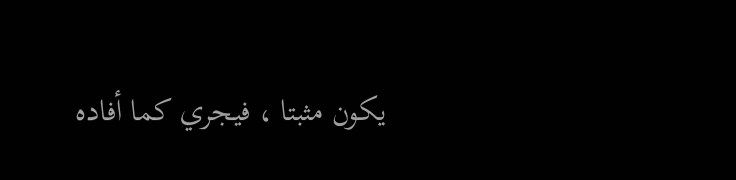يكون مثبتا ، فيجري كما أفاده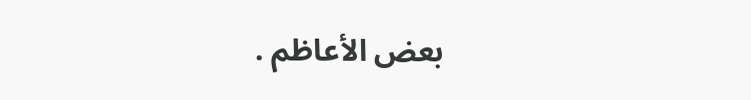بعض الأعاظم .